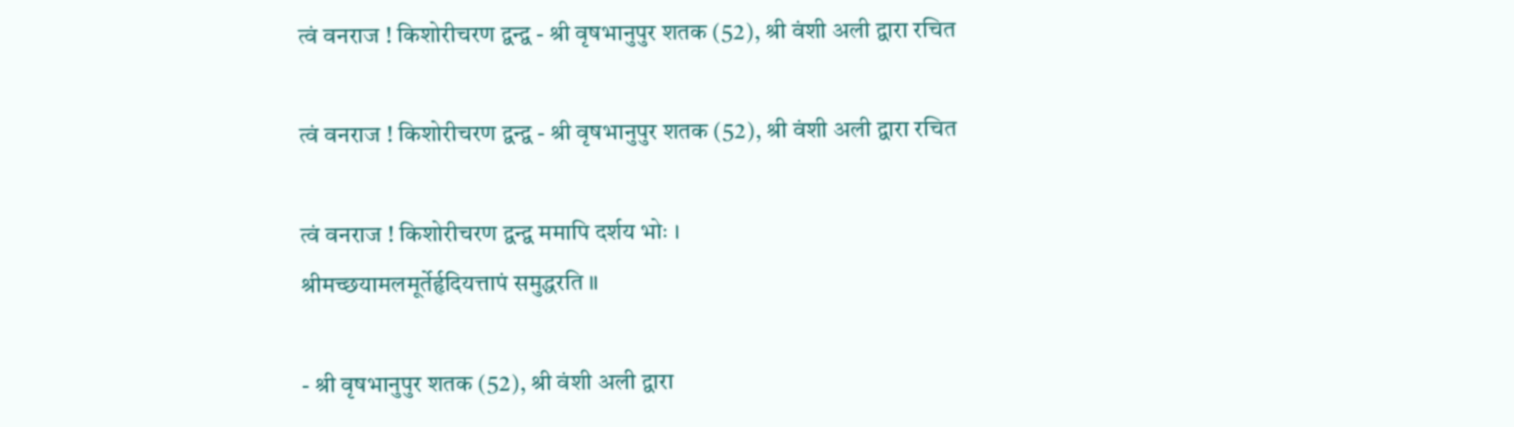त्वं वनराज ! किशोरीचरण द्वन्द्व - श्री वृषभानुपुर शतक (52), श्री वंशी अली द्वारा रचित

त्वं वनराज ! किशोरीचरण द्वन्द्व - श्री वृषभानुपुर शतक (52), श्री वंशी अली द्वारा रचित

त्वं वनराज ! किशोरीचरण द्वन्द्व ममापि दर्शय भोः ।
श्रीमच्छयामलमूर्तेर्हृदियत्तापं समुद्धरति ॥

- श्री वृषभानुपुर शतक (52), श्री वंशी अली द्वारा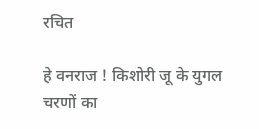रचित

हे वनराज ! किशोरी जू के युगल चरणों का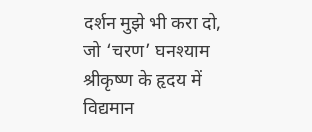दर्शन मुझे भी करा दो, जो ‘चरण’ घनश्याम श्रीकृष्ण के हृदय में विद्यमान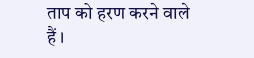ताप को हरण करने वाले हैं ।